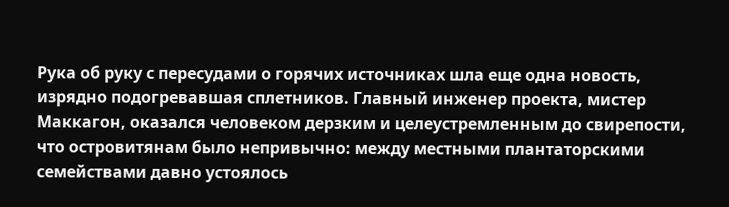Рука об руку с пересудами о горячих источниках шла еще одна новость, изрядно подогревавшая сплетников. Главный инженер проекта, мистер Маккагон, оказался человеком дерзким и целеустремленным до свирепости, что островитянам было непривычно: между местными плантаторскими семействами давно устоялось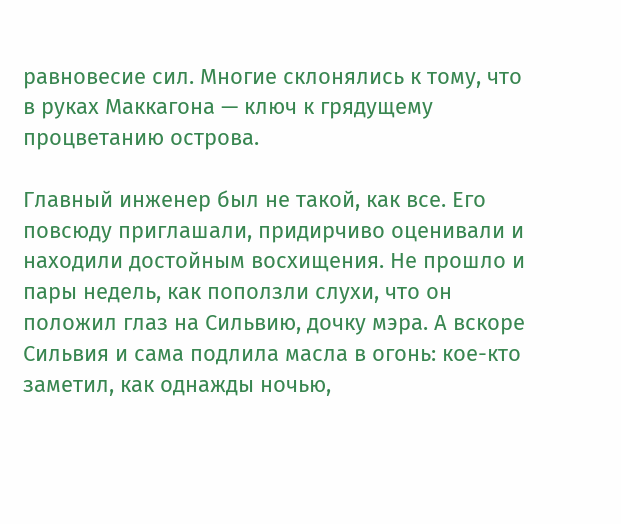равновесие сил. Многие склонялись к тому, что в руках Маккагона — ключ к грядущему процветанию острова.

Главный инженер был не такой, как все. Его повсюду приглашали, придирчиво оценивали и находили достойным восхищения. Не прошло и пары недель, как поползли слухи, что он положил глаз на Сильвию, дочку мэра. А вскоре Сильвия и сама подлила масла в огонь: кое-кто заметил, как однажды ночью,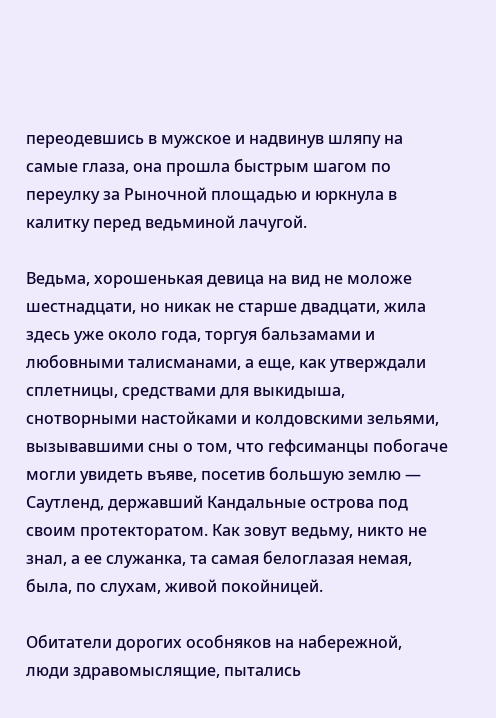переодевшись в мужское и надвинув шляпу на самые глаза, она прошла быстрым шагом по переулку за Рыночной площадью и юркнула в калитку перед ведьминой лачугой.

Ведьма, хорошенькая девица на вид не моложе шестнадцати, но никак не старше двадцати, жила здесь уже около года, торгуя бальзамами и любовными талисманами, а еще, как утверждали сплетницы, средствами для выкидыша, снотворными настойками и колдовскими зельями, вызывавшими сны о том, что гефсиманцы побогаче могли увидеть въяве, посетив большую землю — Саутленд, державший Кандальные острова под своим протекторатом. Как зовут ведьму, никто не знал, а ее служанка, та самая белоглазая немая, была, по слухам, живой покойницей.

Обитатели дорогих особняков на набережной, люди здравомыслящие, пытались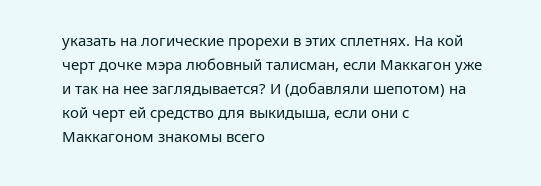указать на логические прорехи в этих сплетнях. На кой черт дочке мэра любовный талисман, если Маккагон уже и так на нее заглядывается? И (добавляли шепотом) на кой черт ей средство для выкидыша, если они с Маккагоном знакомы всего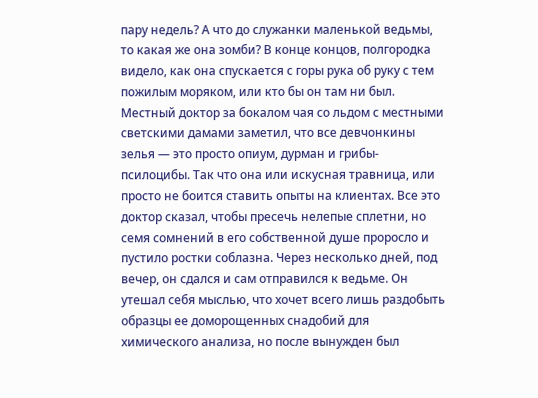пару недель? А что до служанки маленькой ведьмы, то какая же она зомби? В конце концов, полгородка видело, как она спускается с горы рука об руку с тем пожилым моряком, или кто бы он там ни был. Местный доктор за бокалом чая со льдом с местными светскими дамами заметил, что все девчонкины зелья — это просто опиум, дурман и грибы-псилоцибы. Так что она или искусная травница, или просто не боится ставить опыты на клиентах. Все это доктор сказал, чтобы пресечь нелепые сплетни, но семя сомнений в его собственной душе проросло и пустило ростки соблазна. Через несколько дней, под вечер, он сдался и сам отправился к ведьме. Он утешал себя мыслью, что хочет всего лишь раздобыть образцы ее доморощенных снадобий для химического анализа, но после вынужден был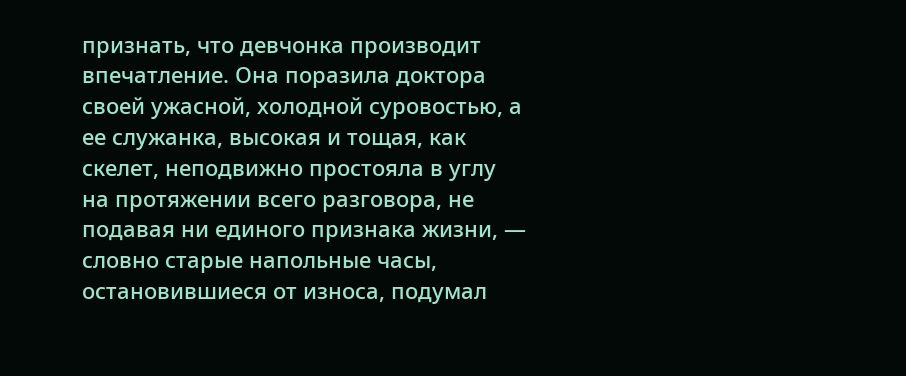признать, что девчонка производит впечатление. Она поразила доктора своей ужасной, холодной суровостью, а ее служанка, высокая и тощая, как скелет, неподвижно простояла в углу на протяжении всего разговора, не подавая ни единого признака жизни, — словно старые напольные часы, остановившиеся от износа, подумал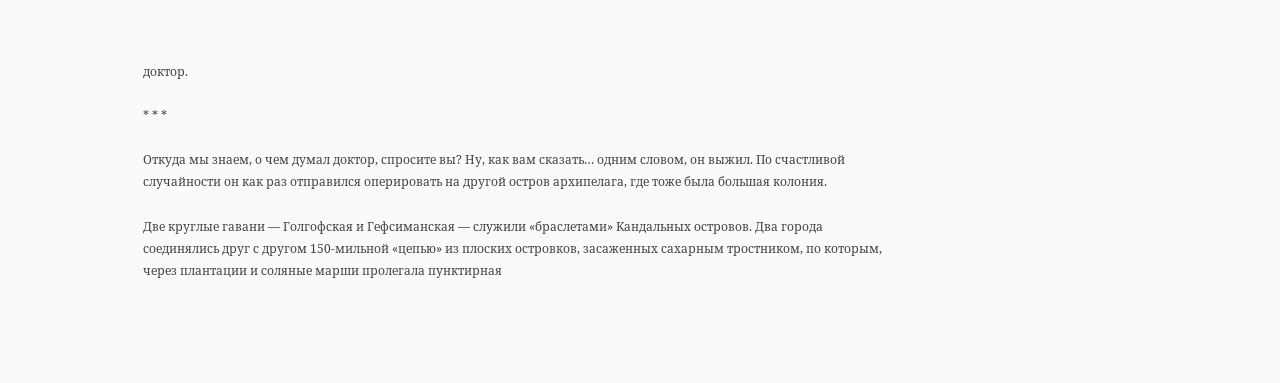доктор.

* * *

Откуда мы знаем, о чем думал доктор, спросите вы? Ну, как вам сказать… одним словом, он выжил. По счастливой случайности он как раз отправился оперировать на другой остров архипелага, где тоже была большая колония.

Две круглые гавани — Голгофская и Гефсиманская — служили «браслетами» Кандальных островов. Два города соединялись друг с другом 150-мильной «цепью» из плоских островков, засаженных сахарным тростником, по которым, через плантации и соляные марши пролегала пунктирная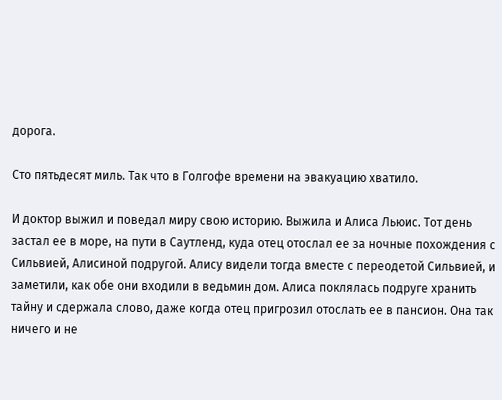дорога.

Сто пятьдесят миль. Так что в Голгофе времени на эвакуацию хватило.

И доктор выжил и поведал миру свою историю. Выжила и Алиса Льюис. Тот день застал ее в море, на пути в Саутленд, куда отец отослал ее за ночные похождения с Сильвией, Алисиной подругой. Алису видели тогда вместе с переодетой Сильвией, и заметили, как обе они входили в ведьмин дом. Алиса поклялась подруге хранить тайну и сдержала слово, даже когда отец пригрозил отослать ее в пансион. Она так ничего и не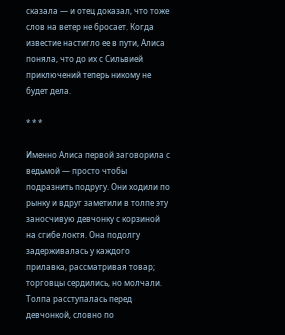сказала — и отец доказал, что тоже слов на ветер не бросает. Когда известие настигло ее в пути, Алиса поняла, что до их с Сильвией приключений теперь никому не будет дела.

* * *

Именно Алиса первой заговорила с ведьмой — просто чтобы подразнить подругу. Они ходили по рынку и вдруг заметили в толпе эту заносчивую девчонку с корзиной на сгибе локтя. Она подолгу задерживалась у каждого прилавка, рассматривая товар; торговцы сердились, но молчали. Толпа расступалась перед девчонкой, словно по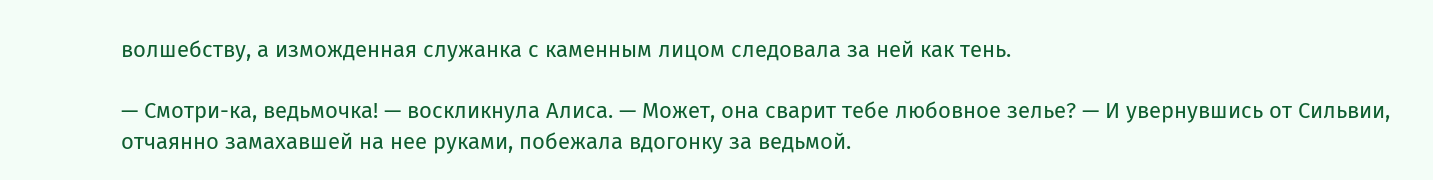волшебству, а изможденная служанка с каменным лицом следовала за ней как тень.

— Смотри-ка, ведьмочка! — воскликнула Алиса. — Может, она сварит тебе любовное зелье? — И увернувшись от Сильвии, отчаянно замахавшей на нее руками, побежала вдогонку за ведьмой.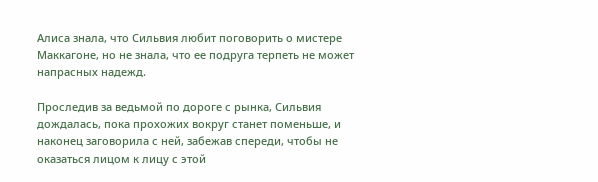Алиса знала, что Сильвия любит поговорить о мистере Маккагоне, но не знала, что ее подруга терпеть не может напрасных надежд.

Проследив за ведьмой по дороге с рынка, Сильвия дождалась, пока прохожих вокруг станет поменьше, и наконец заговорила с ней, забежав спереди, чтобы не оказаться лицом к лицу с этой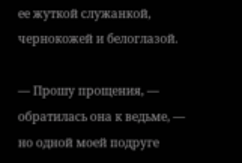ее жуткой служанкой, чернокожей и белоглазой.

— Прошу прощения, — обратилась она к ведьме, — но одной моей подруге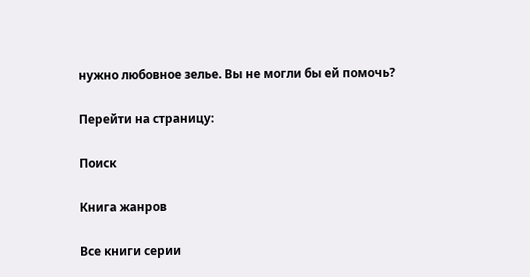нужно любовное зелье. Вы не могли бы ей помочь?

Перейти на страницу:

Поиск

Книга жанров

Все книги серии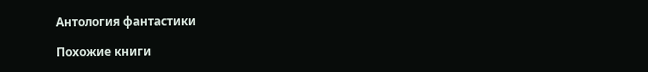Антология фантастики

Похожие книги